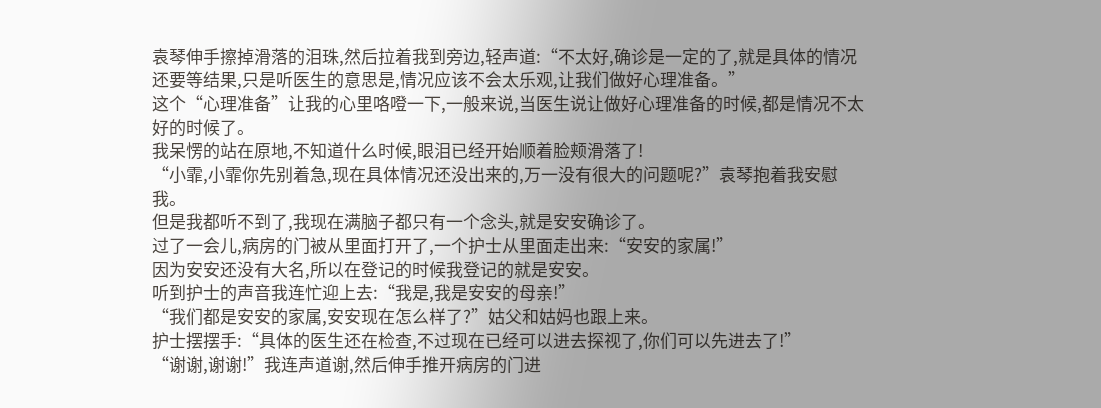袁琴伸手擦掉滑落的泪珠,然后拉着我到旁边,轻声道:“不太好,确诊是一定的了,就是具体的情况还要等结果,只是听医生的意思是,情况应该不会太乐观,让我们做好心理准备。”
这个“心理准备”让我的心里咯噔一下,一般来说,当医生说让做好心理准备的时候,都是情况不太好的时候了。
我呆愣的站在原地,不知道什么时候,眼泪已经开始顺着脸颊滑落了!
“小霏,小霏你先别着急,现在具体情况还没出来的,万一没有很大的问题呢?”袁琴抱着我安慰我。
但是我都听不到了,我现在满脑子都只有一个念头,就是安安确诊了。
过了一会儿,病房的门被从里面打开了,一个护士从里面走出来:“安安的家属!”
因为安安还没有大名,所以在登记的时候我登记的就是安安。
听到护士的声音我连忙迎上去:“我是,我是安安的母亲!”
“我们都是安安的家属,安安现在怎么样了?”姑父和姑妈也跟上来。
护士摆摆手:“具体的医生还在检查,不过现在已经可以进去探视了,你们可以先进去了!”
“谢谢,谢谢!”我连声道谢,然后伸手推开病房的门进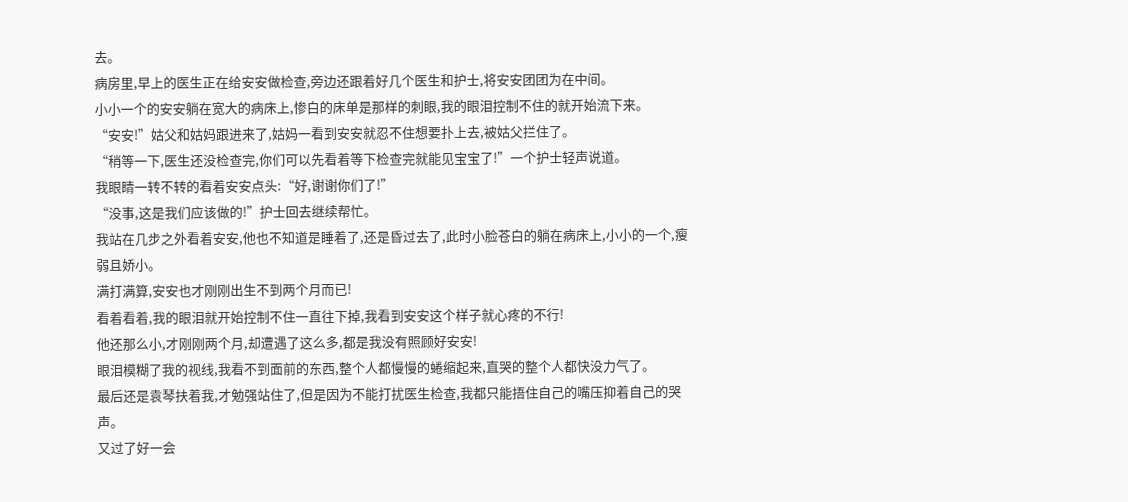去。
病房里,早上的医生正在给安安做检查,旁边还跟着好几个医生和护士,将安安团团为在中间。
小小一个的安安躺在宽大的病床上,惨白的床单是那样的刺眼,我的眼泪控制不住的就开始流下来。
“安安!”姑父和姑妈跟进来了,姑妈一看到安安就忍不住想要扑上去,被姑父拦住了。
“稍等一下,医生还没检查完,你们可以先看着等下检查完就能见宝宝了!”一个护士轻声说道。
我眼睛一转不转的看着安安点头:“好,谢谢你们了!”
“没事,这是我们应该做的!”护士回去继续帮忙。
我站在几步之外看着安安,他也不知道是睡着了,还是昏过去了,此时小脸苍白的躺在病床上,小小的一个,瘦弱且娇小。
满打满算,安安也才刚刚出生不到两个月而已!
看着看着,我的眼泪就开始控制不住一直往下掉,我看到安安这个样子就心疼的不行!
他还那么小,才刚刚两个月,却遭遇了这么多,都是我没有照顾好安安!
眼泪模糊了我的视线,我看不到面前的东西,整个人都慢慢的蜷缩起来,直哭的整个人都快没力气了。
最后还是袁琴扶着我,才勉强站住了,但是因为不能打扰医生检查,我都只能捂住自己的嘴压抑着自己的哭声。
又过了好一会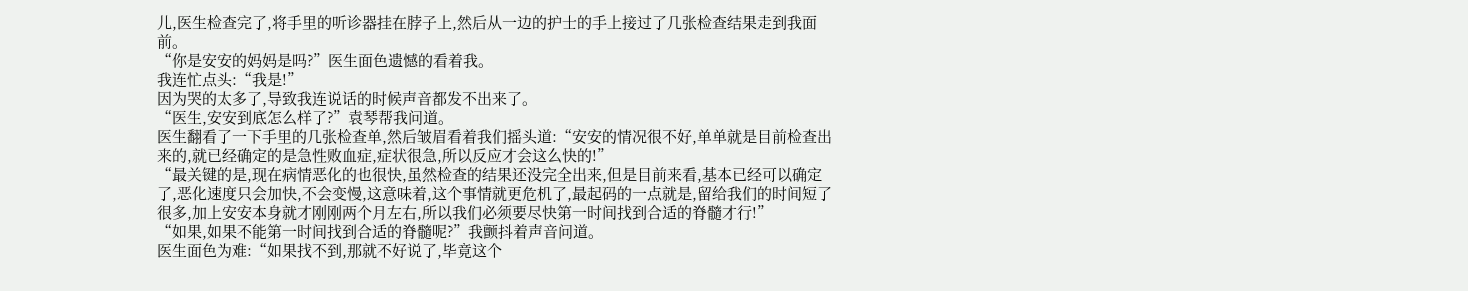儿,医生检查完了,将手里的听诊器挂在脖子上,然后从一边的护士的手上接过了几张检查结果走到我面前。
“你是安安的妈妈是吗?”医生面色遗憾的看着我。
我连忙点头:“我是!”
因为哭的太多了,导致我连说话的时候声音都发不出来了。
“医生,安安到底怎么样了?”袁琴帮我问道。
医生翻看了一下手里的几张检查单,然后皱眉看着我们摇头道:“安安的情况很不好,单单就是目前检查出来的,就已经确定的是急性败血症,症状很急,所以反应才会这么快的!”
“最关键的是,现在病情恶化的也很快,虽然检查的结果还没完全出来,但是目前来看,基本已经可以确定了,恶化速度只会加快,不会变慢,这意味着,这个事情就更危机了,最起码的一点就是,留给我们的时间短了很多,加上安安本身就才刚刚两个月左右,所以我们必须要尽快第一时间找到合适的脊髓才行!”
“如果,如果不能第一时间找到合适的脊髓呢?”我颤抖着声音问道。
医生面色为难:“如果找不到,那就不好说了,毕竟这个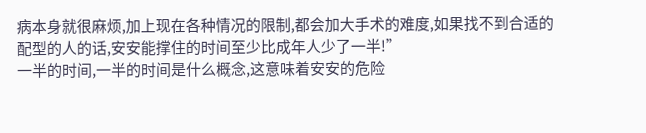病本身就很麻烦,加上现在各种情况的限制,都会加大手术的难度,如果找不到合适的配型的人的话,安安能撑住的时间至少比成年人少了一半!”
一半的时间,一半的时间是什么概念,这意味着安安的危险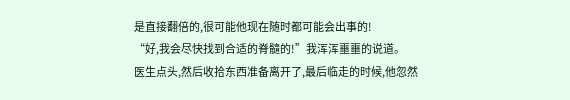是直接翻倍的,很可能他现在随时都可能会出事的!
“好,我会尽快找到合适的脊髓的!”我浑浑噩噩的说道。
医生点头,然后收拾东西准备离开了,最后临走的时候,他忽然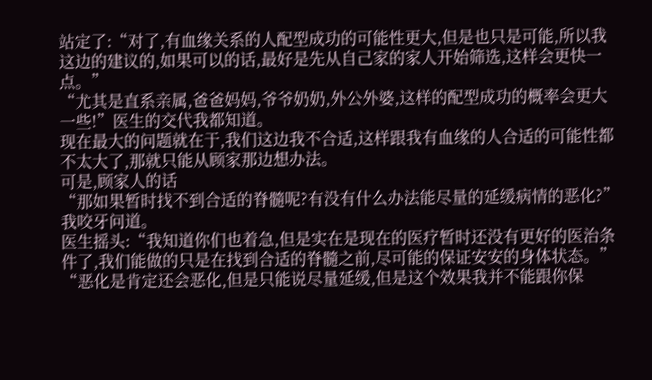站定了:“对了,有血缘关系的人配型成功的可能性更大,但是也只是可能,所以我这边的建议的,如果可以的话,最好是先从自己家的家人开始筛选,这样会更快一点。”
“尤其是直系亲属,爸爸妈妈,爷爷奶奶,外公外婆,这样的配型成功的概率会更大一些!”医生的交代我都知道。
现在最大的问题就在于,我们这边我不合适,这样跟我有血缘的人合适的可能性都不太大了,那就只能从顾家那边想办法。
可是,顾家人的话
“那如果暂时找不到合适的脊髓呢?有没有什么办法能尽量的延缓病情的恶化?”我咬牙问道。
医生摇头:“我知道你们也着急,但是实在是现在的医疗暂时还没有更好的医治条件了,我们能做的只是在找到合适的脊髓之前,尽可能的保证安安的身体状态。”
“恶化是肯定还会恶化,但是只能说尽量延缓,但是这个效果我并不能跟你保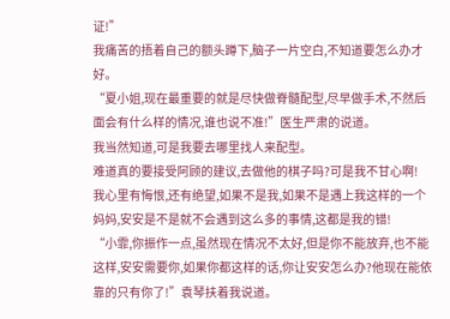证!”
我痛苦的捂着自己的额头蹲下,脑子一片空白,不知道要怎么办才好。
“夏小姐,现在最重要的就是尽快做脊髓配型,尽早做手术,不然后面会有什么样的情况,谁也说不准!”医生严肃的说道。
我当然知道,可是我要去哪里找人来配型。
难道真的要接受阿顾的建议,去做他的棋子吗?可是我不甘心啊!
我心里有悔恨,还有绝望,如果不是我,如果不是遇上我这样的一个妈妈,安安是不是就不会遇到这么多的事情,这都是我的错!
“小霏,你振作一点,虽然现在情况不太好,但是你不能放弃,也不能这样,安安需要你,如果你都这样的话,你让安安怎么办?他现在能依靠的只有你了!”袁琴扶着我说道。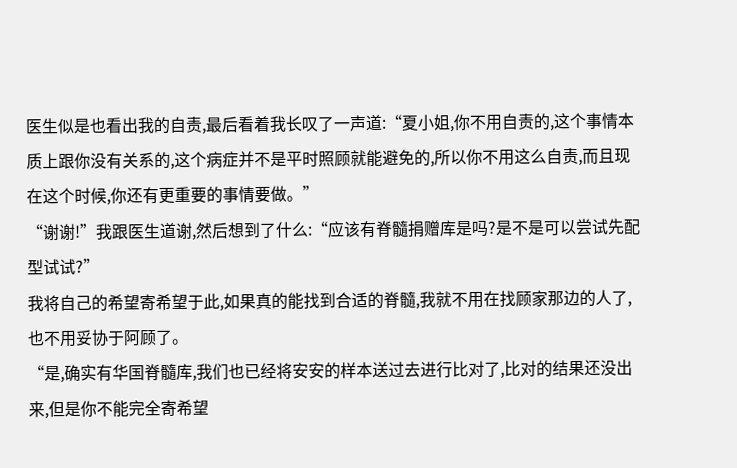医生似是也看出我的自责,最后看着我长叹了一声道:“夏小姐,你不用自责的,这个事情本质上跟你没有关系的,这个病症并不是平时照顾就能避免的,所以你不用这么自责,而且现在这个时候,你还有更重要的事情要做。”
“谢谢!”我跟医生道谢,然后想到了什么:“应该有脊髓捐赠库是吗?是不是可以尝试先配型试试?”
我将自己的希望寄希望于此,如果真的能找到合适的脊髓,我就不用在找顾家那边的人了,也不用妥协于阿顾了。
“是,确实有华国脊髓库,我们也已经将安安的样本送过去进行比对了,比对的结果还没出来,但是你不能完全寄希望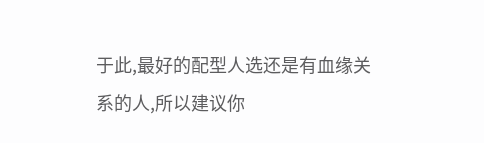于此,最好的配型人选还是有血缘关系的人,所以建议你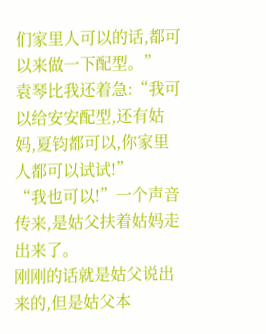们家里人可以的话,都可以来做一下配型。”
袁琴比我还着急:“我可以给安安配型,还有姑妈,夏钧都可以,你家里人都可以试试!”
“我也可以!”一个声音传来,是姑父扶着姑妈走出来了。
刚刚的话就是姑父说出来的,但是姑父本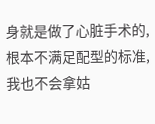身就是做了心脏手术的,根本不满足配型的标准,我也不会拿姑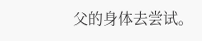父的身体去尝试。